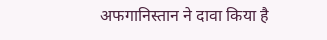अफगानिस्तान ने दावा किया है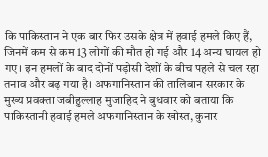कि पाकिस्तान ने एक बार फिर उसके क्षेत्र में हवाई हमले किए हैं, जिनमें कम से कम 13 लोगों की मौत हो गई और 14 अन्य घायल हो गए। इन हमलों के बाद दोनों पड़ोसी देशों के बीच पहले से चल रहा तनाव और बढ़ गया है। अफगानिस्तान की तालिबान सरकार के मुख्य प्रवक्ता जबीहुल्लाह मुजाहिद ने बुधवार को बताया कि पाकिस्तानी हवाई हमले अफगानिस्तान के खोस्त, कुनार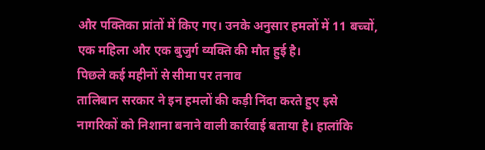और पक्तिका प्रांतों में किए गए। उनके अनुसार हमलों में 11 बच्चों, एक महिला और एक बुजुर्ग व्यक्ति की मौत हुई है।
पिछले कई महीनों से सीमा पर तनाव
तालिबान सरकार ने इन हमलों की कड़ी निंदा करते हुए इसे नागरिकों को निशाना बनाने वाली कार्रवाई बताया है। हालांकि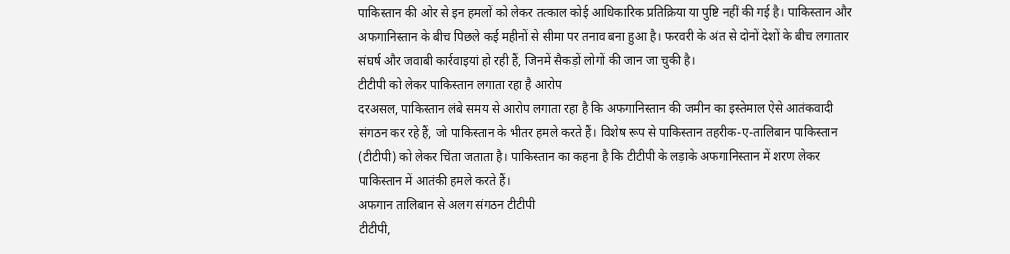पाकिस्तान की ओर से इन हमलों को लेकर तत्काल कोई आधिकारिक प्रतिक्रिया या पुष्टि नहीं की गई है। पाकिस्तान और अफगानिस्तान के बीच पिछले कई महीनों से सीमा पर तनाव बना हुआ है। फरवरी के अंत से दोनों देशों के बीच लगातार संघर्ष और जवाबी कार्रवाइयां हो रही हैं, जिनमें सैकड़ों लोगों की जान जा चुकी है।
टीटीपी को लेकर पाकिस्तान लगाता रहा है आरोप
दरअसल, पाकिस्तान लंबे समय से आरोप लगाता रहा है कि अफगानिस्तान की जमीन का इस्तेमाल ऐसे आतंकवादी संगठन कर रहे हैं, जो पाकिस्तान के भीतर हमले करते हैं। विशेष रूप से पाकिस्तान तहरीक-ए-तालिबान पाकिस्तान (टीटीपी) को लेकर चिंता जताता है। पाकिस्तान का कहना है कि टीटीपी के लड़ाके अफगानिस्तान में शरण लेकर पाकिस्तान में आतंकी हमले करते हैं।
अफगान तालिबान से अलग संगठन टीटीपी
टीटीपी,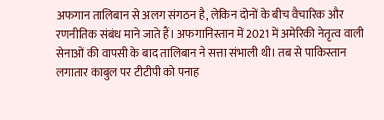अफगान तालिबान से अलग संगठन है, लेकिन दोनों के बीच वैचारिक और रणनीतिक संबंध माने जाते हैं। अफगानिस्तान में 2021 में अमेरिकी नेतृत्व वाली सेनाओं की वापसी के बाद तालिबान ने सत्ता संभाली थी। तब से पाकिस्तान लगातार काबुल पर टीटीपी को पनाह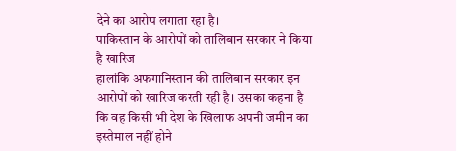देने का आरोप लगाता रहा है।
पाकिस्तान के आरोपों को तालिबान सरकार ने किया है खारिज
हालांकि अफगानिस्तान की तालिबान सरकार इन आरोपों को खारिज करती रही है। उसका कहना है कि वह किसी भी देश के खिलाफ अपनी जमीन का इस्तेमाल नहीं होने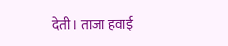देती। ताजा हवाई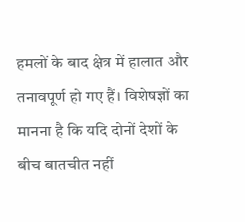हमलों के बाद क्षेत्र में हालात और तनावपूर्ण हो गए हैं। विशेषज्ञों का मानना है कि यदि दोनों देशों के बीच बातचीत नहीं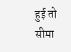हुई तो सीमा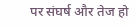पर संघर्ष और तेज हो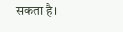सकता है।